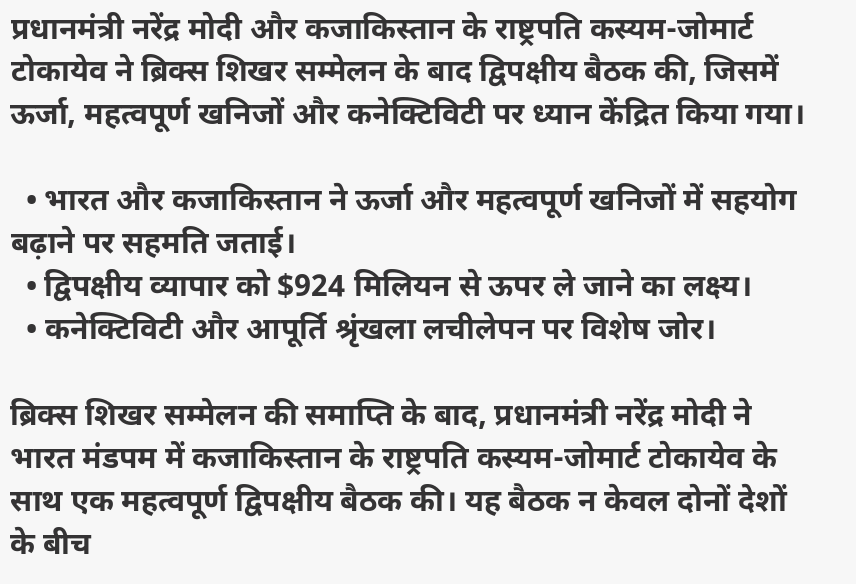प्रधानमंत्री नरेंद्र मोदी और कजाकिस्तान के राष्ट्रपति कस्यम-जोमार्ट टोकायेव ने ब्रिक्स शिखर सम्मेलन के बाद द्विपक्षीय बैठक की, जिसमें ऊर्जा, महत्वपूर्ण खनिजों और कनेक्टिविटी पर ध्यान केंद्रित किया गया।

  • भारत और कजाकिस्तान ने ऊर्जा और महत्वपूर्ण खनिजों में सहयोग बढ़ाने पर सहमति जताई।
  • द्विपक्षीय व्यापार को $924 मिलियन से ऊपर ले जाने का लक्ष्य।
  • कनेक्टिविटी और आपूर्ति श्रृंखला लचीलेपन पर विशेष जोर।

ब्रिक्स शिखर सम्मेलन की समाप्ति के बाद, प्रधानमंत्री नरेंद्र मोदी ने भारत मंडपम में कजाकिस्तान के राष्ट्रपति कस्यम-जोमार्ट टोकायेव के साथ एक महत्वपूर्ण द्विपक्षीय बैठक की। यह बैठक न केवल दोनों देशों के बीच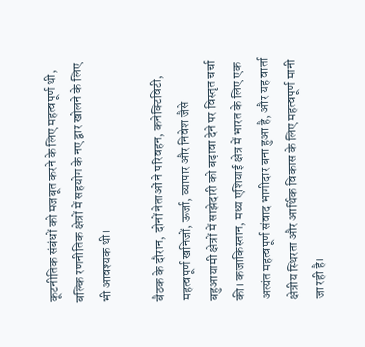कूटनीतिक संबंधों को मजबूत करने के लिए महत्वपूर्ण थी, बल्कि रणनीतिक क्षेत्रों में सहयोग के नए द्वार खोलने के लिए भी आवश्यक थी।

बैठक के दौरान, दोनों नेताओं ने परिवहन, कनेक्टिविटी, महत्वपूर्ण खनिजों, ऊर्जा, व्यापार और निवेश जैसे बहुआयामी क्षेत्रों में साझेदारी को बढ़ावा देने पर विस्तृत चर्चा की। कजाकिस्तान, मध्य एशियाई क्षेत्र में भारत के लिए एक अत्यंत महत्वपूर्ण संवाद भागीदार बना हुआ है, और यह वार्ता क्षेत्रीय स्थिरता और आर्थिक विकास के लिए महत्वपूर्ण मानी जा रही है।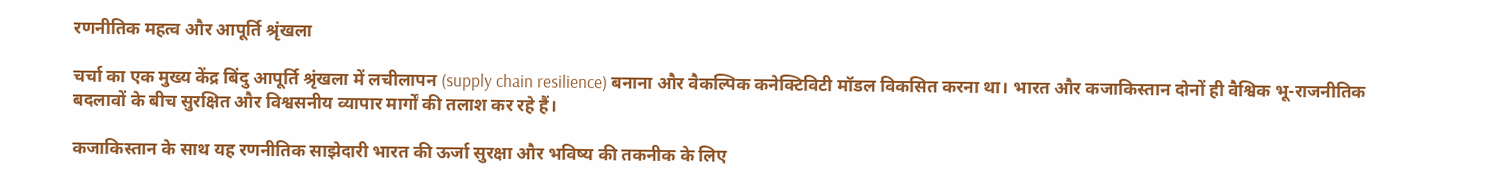रणनीतिक महत्व और आपूर्ति श्रृंखला

चर्चा का एक मुख्य केंद्र बिंदु आपूर्ति श्रृंखला में लचीलापन (supply chain resilience) बनाना और वैकल्पिक कनेक्टिविटी मॉडल विकसित करना था। भारत और कजाकिस्तान दोनों ही वैश्विक भू-राजनीतिक बदलावों के बीच सुरक्षित और विश्वसनीय व्यापार मार्गों की तलाश कर रहे हैं।

कजाकिस्तान के साथ यह रणनीतिक साझेदारी भारत की ऊर्जा सुरक्षा और भविष्य की तकनीक के लिए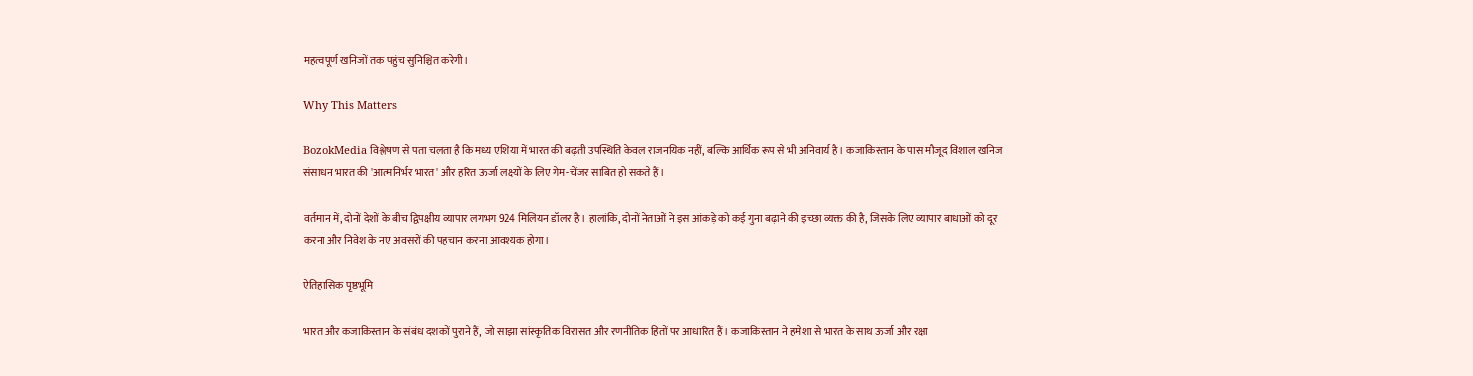महत्वपूर्ण खनिजों तक पहुंच सुनिश्चित करेगी।

Why This Matters

BozokMedia विश्लेषण से पता चलता है कि मध्य एशिया में भारत की बढ़ती उपस्थिति केवल राजनयिक नहीं, बल्कि आर्थिक रूप से भी अनिवार्य है। कजाकिस्तान के पास मौजूद विशाल खनिज संसाधन भारत की 'आत्मनिर्भर भारत' और हरित ऊर्जा लक्ष्यों के लिए गेम-चेंजर साबित हो सकते हैं।

वर्तमान में, दोनों देशों के बीच द्विपक्षीय व्यापार लगभग 924 मिलियन डॉलर है। हालांकि, दोनों नेताओं ने इस आंकड़े को कई गुना बढ़ाने की इच्छा व्यक्त की है, जिसके लिए व्यापार बाधाओं को दूर करना और निवेश के नए अवसरों की पहचान करना आवश्यक होगा।

ऐतिहासिक पृष्ठभूमि

भारत और कजाकिस्तान के संबंध दशकों पुराने हैं, जो साझा सांस्कृतिक विरासत और रणनीतिक हितों पर आधारित हैं। कजाकिस्तान ने हमेशा से भारत के साथ ऊर्जा और रक्षा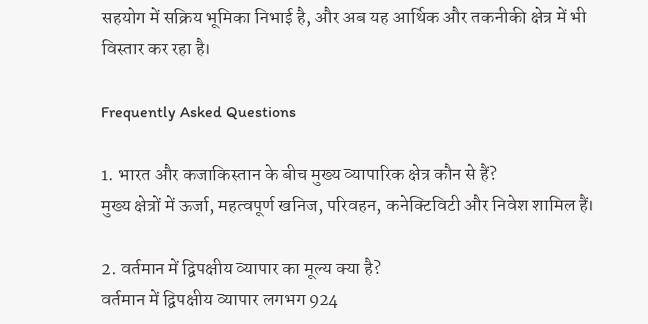सहयोग में सक्रिय भूमिका निभाई है, और अब यह आर्थिक और तकनीकी क्षेत्र में भी विस्तार कर रहा है।

Frequently Asked Questions

1. भारत और कजाकिस्तान के बीच मुख्य व्यापारिक क्षेत्र कौन से हैं?
मुख्य क्षेत्रों में ऊर्जा, महत्वपूर्ण खनिज, परिवहन, कनेक्टिविटी और निवेश शामिल हैं।

2. वर्तमान में द्विपक्षीय व्यापार का मूल्य क्या है?
वर्तमान में द्विपक्षीय व्यापार लगभग 924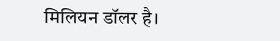मिलियन डॉलर है।